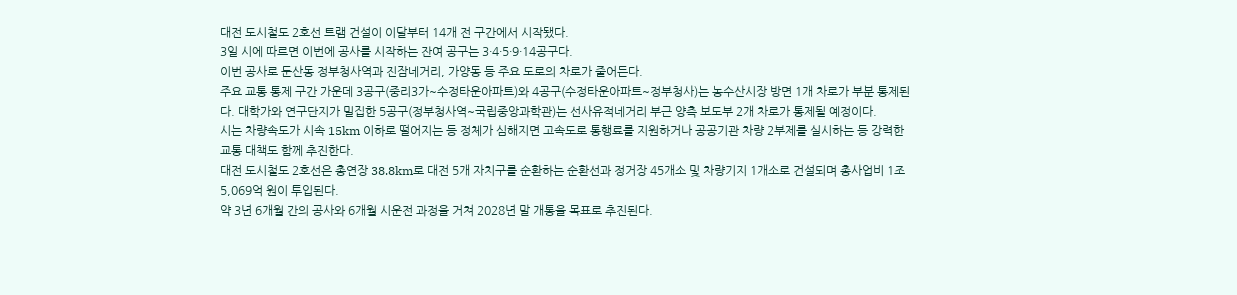대전 도시철도 2호선 트램 건설이 이달부터 14개 전 구간에서 시작됐다.
3일 시에 따르면 이번에 공사를 시작하는 잔여 공구는 3·4·5·9·14공구다.
이번 공사로 둔산동 정부청사역과 진잠네거리, 가양동 등 주요 도로의 차로가 줄어든다.
주요 교통 통제 구간 가운데 3공구(중리3가~수정타운아파트)와 4공구(수정타운아파트~정부청사)는 농수산시장 방면 1개 차로가 부분 통제된다. 대학가와 연구단지가 밀집한 5공구(정부청사역~국립중앙과학관)는 선사유적네거리 부근 양측 보도부 2개 차로가 통제될 예정이다.
시는 차량속도가 시속 15km 이하로 떨어지는 등 정체가 심해지면 고속도로 통행료를 지원하거나 공공기관 차량 2부제를 실시하는 등 강력한 교통 대책도 함께 추진한다.
대전 도시철도 2호선은 총연장 38.8km로 대전 5개 자치구를 순환하는 순환선과 정거장 45개소 및 차량기지 1개소로 건설되며 총사업비 1조 5,069억 원이 투입된다.
약 3년 6개월 간의 공사와 6개월 시운전 과정을 거쳐 2028년 말 개통을 목표로 추진된다.